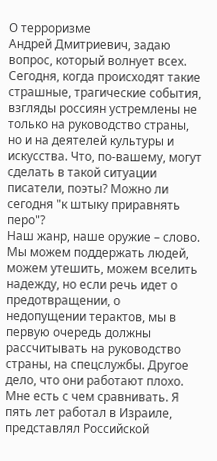О терроризме
Андрей Дмитриевич, задаю вопрос, который волнует всех. Сегодня, когда происходят такие страшные, трагические события, взгляды россиян устремлены не только на руководство страны, но и на деятелей культуры и искусства. Что, по-вашему, могут сделать в такой ситуации писатели, поэты? Можно ли сегодня "к штыку приравнять перо"?
Наш жанр, наше оружие – слово. Мы можем поддержать людей, можем утешить, можем вселить надежду, но если речь идет о предотвращении, о недопущении терактов, мы в первую очередь должны рассчитывать на руководство страны, на спецслужбы. Другое дело, что они работают плохо. Мне есть с чем сравнивать. Я пять лет работал в Израиле, представлял Российской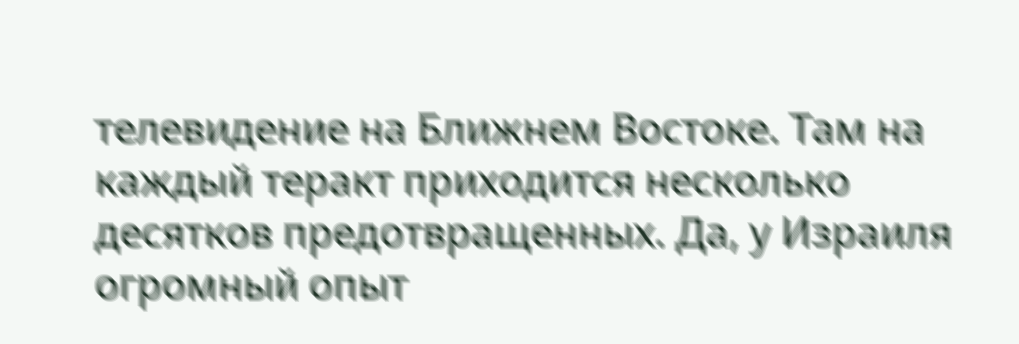телевидение на Ближнем Востоке. Там на каждый теракт приходится несколько десятков предотвращенных. Да, у Израиля огромный опыт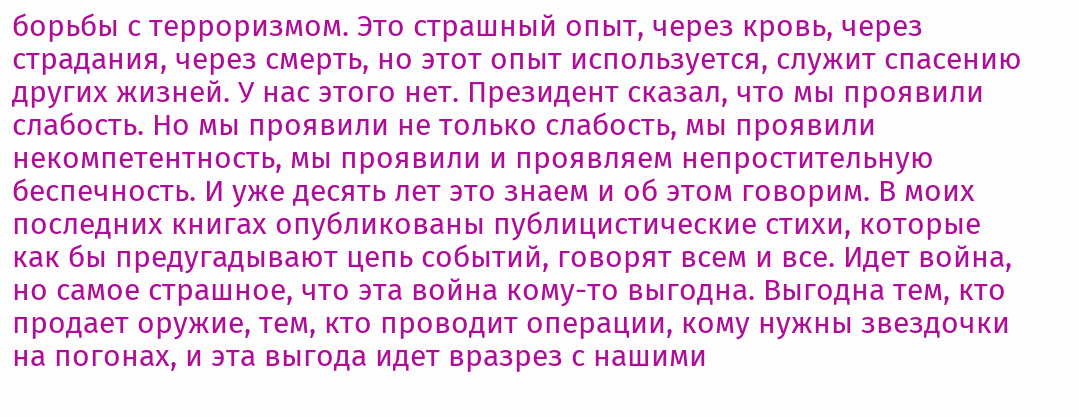борьбы с терроризмом. Это страшный опыт, через кровь, через страдания, через смерть, но этот опыт используется, служит спасению других жизней. У нас этого нет. Президент сказал, что мы проявили слабость. Но мы проявили не только слабость, мы проявили некомпетентность, мы проявили и проявляем непростительную беспечность. И уже десять лет это знаем и об этом говорим. В моих последних книгах опубликованы публицистические стихи, которые как бы предугадывают цепь событий, говорят всем и все. Идет война, но самое страшное, что эта война кому-то выгодна. Выгодна тем, кто продает оружие, тем, кто проводит операции, кому нужны звездочки на погонах, и эта выгода идет вразрез с нашими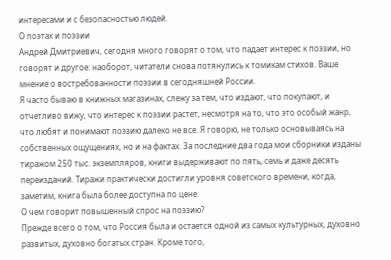интересами и с безопасностью людей.
О поэтах и поэзии
Андрей Дмитриевич, сегодня много говорят о том, что падает интерес к поэзии, но говорят и другое: наоборот, читатели снова потянулись к томикам стихов. Ваше мнение о востребованности поэзии в сегодняшней России.
Я часто бываю в книжных магазинах, слежу за тем, что издают, что покупают, и отчетливо вижу, что интерес к поэзии растет, несмотря на то, что это особый жанр, что любят и понимают поэзию далеко не все. Я говорю, не только основываясь на собственных ощущениях, но и на фактах. За последние два года мои сборники изданы тиражом 250 тыс. экземпляров, книги выдерживают по пять, семь и даже десять переизданий. Тиражи практически достигли уровня советского времени, когда, заметим, книга была более доступна по цене.
О чем говорит повышенный спрос на поэзию?
Прежде всего о том, что Россия была и остается одной из самых культурных, духовно развитых, духовно богатых стран. Кроме того,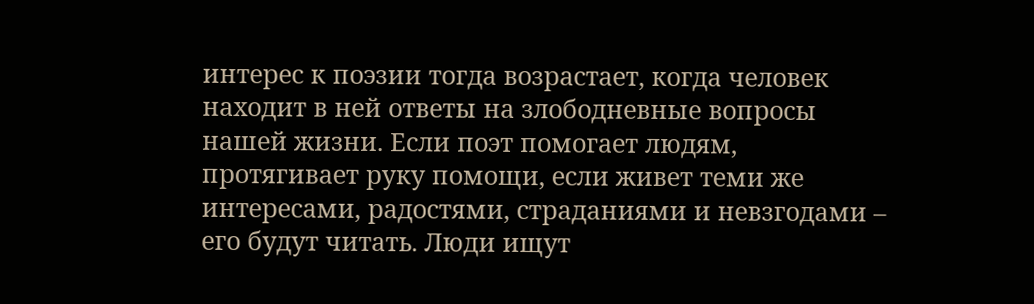интерес к поэзии тогда возрастает, когда человек находит в ней ответы на злободневные вопросы нашей жизни. Если поэт помогает людям, протягивает руку помощи, если живет теми же интересами, радостями, страданиями и невзгодами – его будут читать. Люди ищут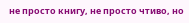не просто книгу, не просто чтиво, но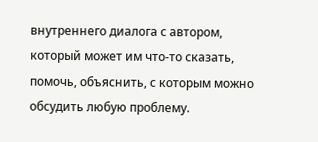внутреннего диалога с автором, который может им что-то сказать, помочь, объяснить, с которым можно обсудить любую проблему.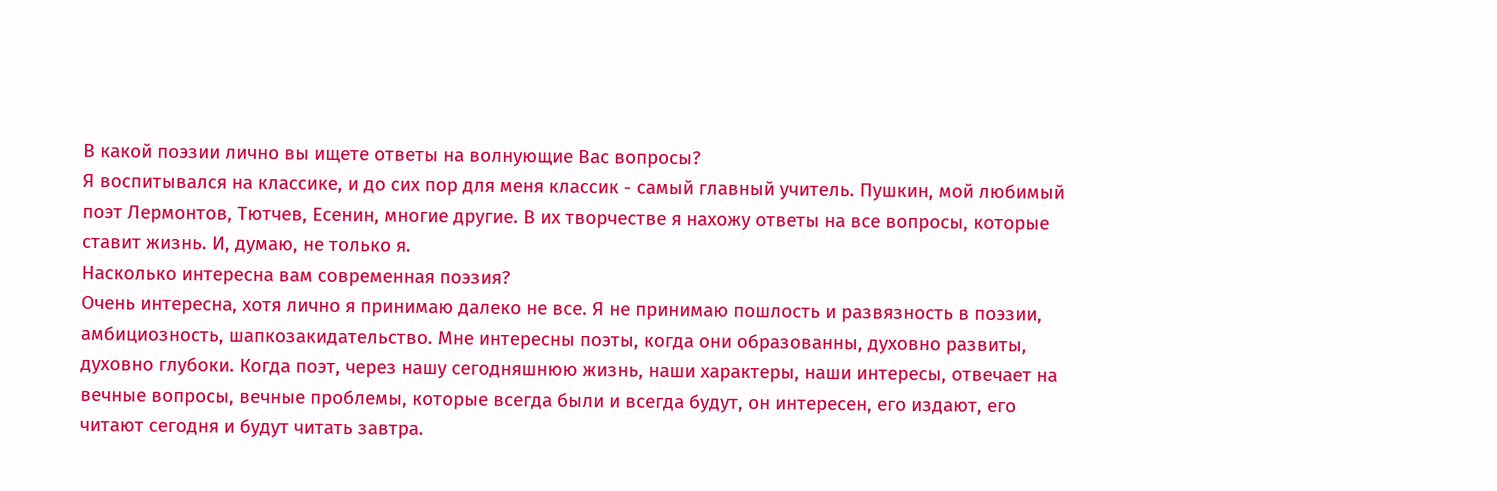В какой поэзии лично вы ищете ответы на волнующие Вас вопросы?
Я воспитывался на классике, и до сих пор для меня классик - самый главный учитель. Пушкин, мой любимый поэт Лермонтов, Тютчев, Есенин, многие другие. В их творчестве я нахожу ответы на все вопросы, которые ставит жизнь. И, думаю, не только я.
Насколько интересна вам современная поэзия?
Очень интересна, хотя лично я принимаю далеко не все. Я не принимаю пошлость и развязность в поэзии, амбициозность, шапкозакидательство. Мне интересны поэты, когда они образованны, духовно развиты, духовно глубоки. Когда поэт, через нашу сегодняшнюю жизнь, наши характеры, наши интересы, отвечает на вечные вопросы, вечные проблемы, которые всегда были и всегда будут, он интересен, его издают, его читают сегодня и будут читать завтра.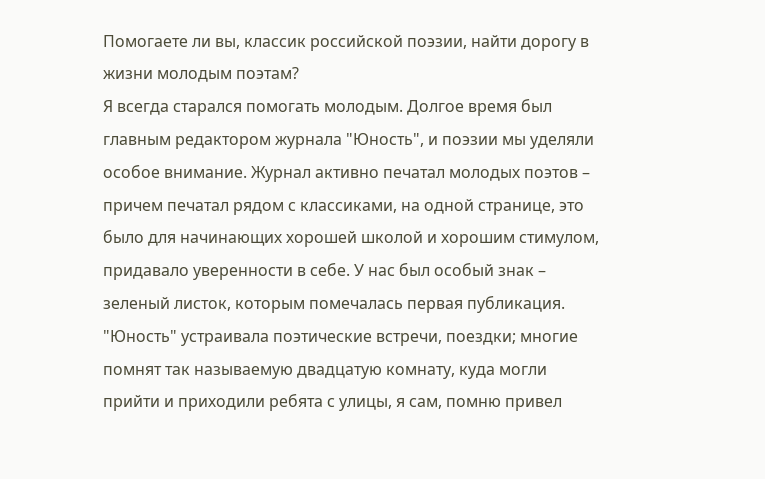Помогаете ли вы, классик российской поэзии, найти дорогу в жизни молодым поэтам?
Я всегда старался помогать молодым. Долгое время был главным редактором журнала "Юность", и поэзии мы уделяли особое внимание. Журнал активно печатал молодых поэтов – причем печатал рядом с классиками, на одной странице, это было для начинающих хорошей школой и хорошим стимулом, придавало уверенности в себе. У нас был особый знак – зеленый листок, которым помечалась первая публикация. "Юность" устраивала поэтические встречи, поездки; многие помнят так называемую двадцатую комнату, куда могли прийти и приходили ребята с улицы, я сам, помню привел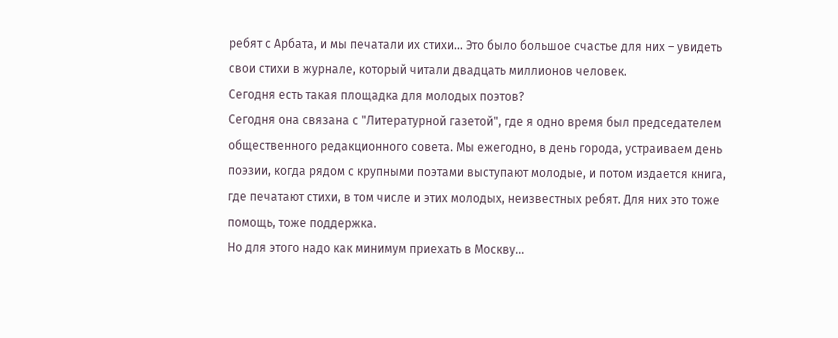ребят с Арбата, и мы печатали их стихи… Это было большое счастье для них – увидеть свои стихи в журнале, который читали двадцать миллионов человек.
Сегодня есть такая площадка для молодых поэтов?
Сегодня она связана с "Литературной газетой", где я одно время был председателем общественного редакционного совета. Мы ежегодно, в день города, устраиваем день поэзии, когда рядом с крупными поэтами выступают молодые, и потом издается книга, где печатают стихи, в том числе и этих молодых, неизвестных ребят. Для них это тоже помощь, тоже поддержка.
Но для этого надо как минимум приехать в Москву…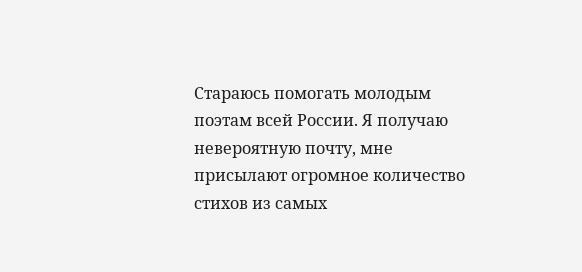Стараюсь помогать молодым поэтам всей России. Я получаю невероятную почту, мне присылают огромное количество стихов из самых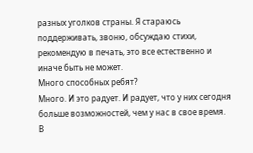разных уголков страны. Я стараюсь поддерживать, звоню, обсуждаю стихи, рекомендую в печать, это все естественно и иначе быть не может.
Много способных ребят?
Много. И это радует. И радует, что у них сегодня больше возможностей, чем у нас в свое время. В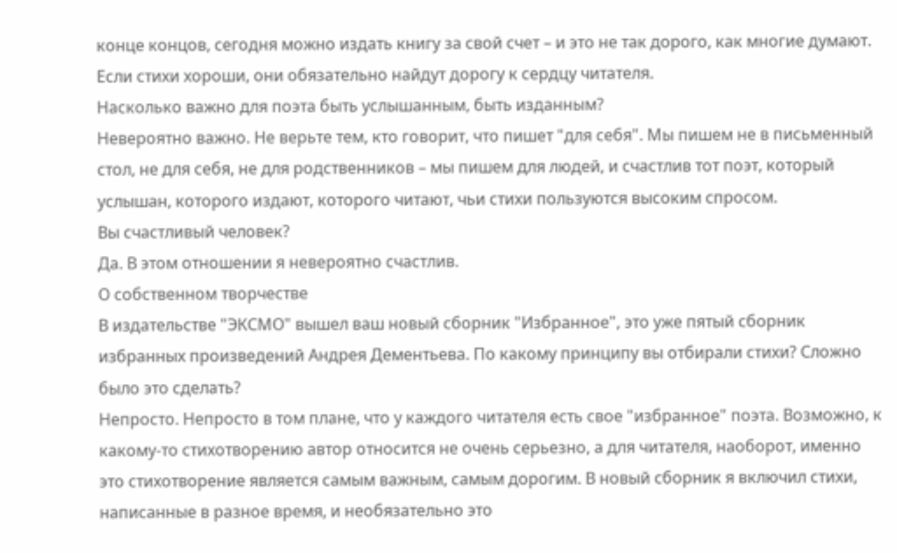конце концов, сегодня можно издать книгу за свой счет – и это не так дорого, как многие думают. Если стихи хороши, они обязательно найдут дорогу к сердцу читателя.
Насколько важно для поэта быть услышанным, быть изданным?
Невероятно важно. Не верьте тем, кто говорит, что пишет "для себя". Мы пишем не в письменный стол, не для себя, не для родственников – мы пишем для людей, и счастлив тот поэт, который услышан, которого издают, которого читают, чьи стихи пользуются высоким спросом.
Вы счастливый человек?
Да. В этом отношении я невероятно счастлив.
О собственном творчестве
В издательстве "ЭКСМО" вышел ваш новый сборник "Избранное", это уже пятый сборник избранных произведений Андрея Дементьева. По какому принципу вы отбирали стихи? Сложно было это сделать?
Непросто. Непросто в том плане, что у каждого читателя есть свое "избранное" поэта. Возможно, к какому-то стихотворению автор относится не очень серьезно, а для читателя, наоборот, именно это стихотворение является самым важным, самым дорогим. В новый сборник я включил стихи, написанные в разное время, и необязательно это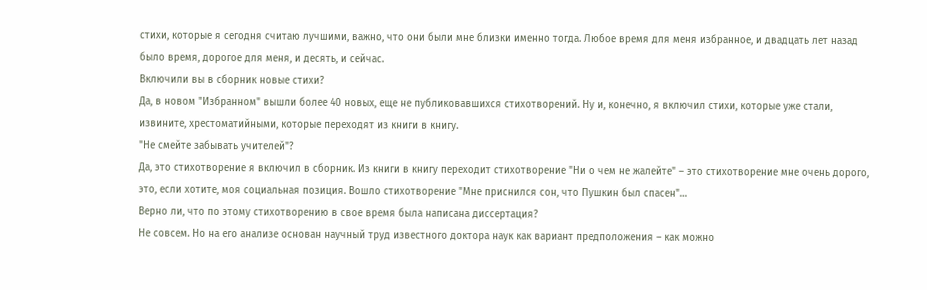стихи, которые я сегодня считаю лучшими, важно, что они были мне близки именно тогда. Любое время для меня избранное, и двадцать лет назад было время, дорогое для меня, и десять, и сейчас.
Включили вы в сборник новые стихи?
Да, в новом "Избранном" вышли более 40 новых, еще не публиковавшихся стихотворений. Ну и, конечно, я включил стихи, которые уже стали, извините, хрестоматийными, которые переходят из книги в книгу.
"Не смейте забывать учителей"?
Да, это стихотворение я включил в сборник. Из книги в книгу переходит стихотворение "Ни о чем не жалейте" – это стихотворение мне очень дорого, это, если хотите, моя социальная позиция. Вошло стихотворение "Мне приснился сон, что Пушкин был спасен"…
Верно ли, что по этому стихотворению в свое время была написана диссертация?
Не совсем. Но на его анализе основан научный труд известного доктора наук как вариант предположения – как можно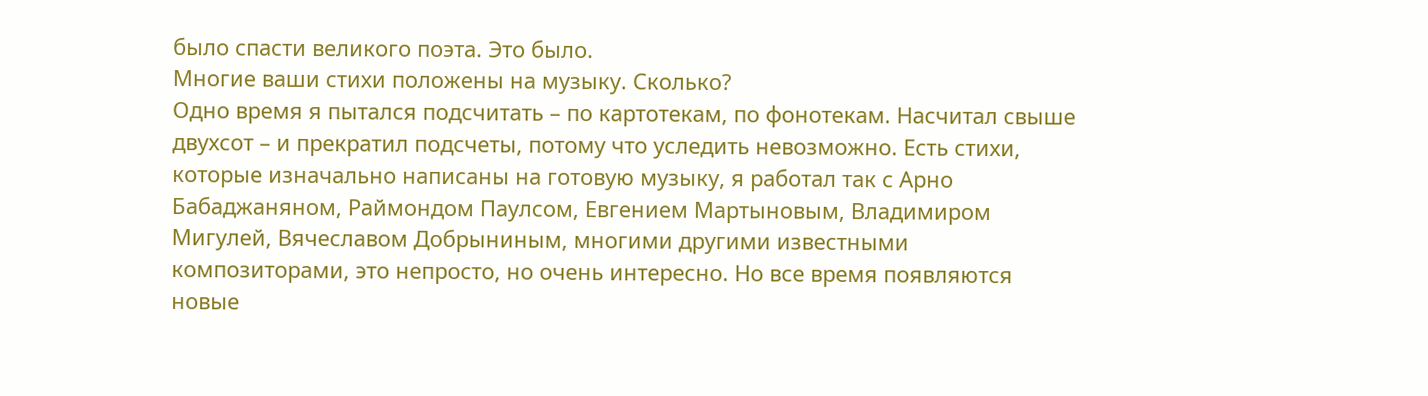было спасти великого поэта. Это было.
Многие ваши стихи положены на музыку. Сколько?
Одно время я пытался подсчитать – по картотекам, по фонотекам. Насчитал свыше двухсот – и прекратил подсчеты, потому что уследить невозможно. Есть стихи, которые изначально написаны на готовую музыку, я работал так с Арно Бабаджаняном, Раймондом Паулсом, Евгением Мартыновым, Владимиром Мигулей, Вячеславом Добрыниным, многими другими известными композиторами, это непросто, но очень интересно. Но все время появляются новые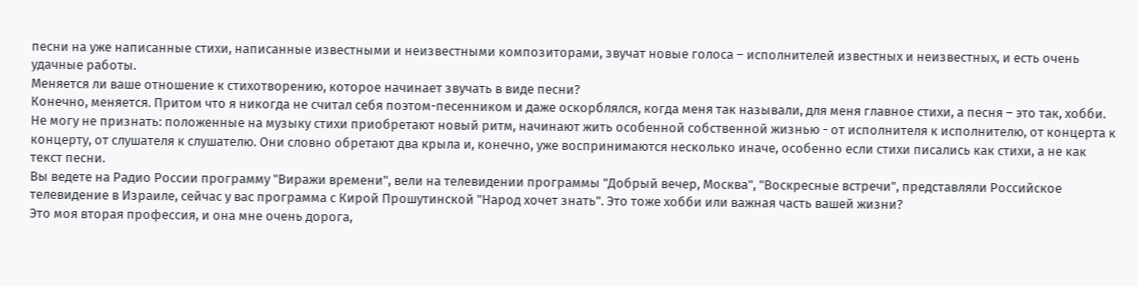песни на уже написанные стихи, написанные известными и неизвестными композиторами, звучат новые голоса – исполнителей известных и неизвестных, и есть очень удачные работы.
Меняется ли ваше отношение к стихотворению, которое начинает звучать в виде песни?
Конечно, меняется. Притом что я никогда не считал себя поэтом-песенником и даже оскорблялся, когда меня так называли, для меня главное стихи, а песня – это так, хобби. Не могу не признать: положенные на музыку стихи приобретают новый ритм, начинают жить особенной собственной жизнью - от исполнителя к исполнителю, от концерта к концерту, от слушателя к слушателю. Они словно обретают два крыла и, конечно, уже воспринимаются несколько иначе, особенно если стихи писались как стихи, а не как текст песни.
Вы ведете на Радио России программу "Виражи времени", вели на телевидении программы "Добрый вечер, Москва", "Воскресные встречи", представляли Российское телевидение в Израиле, сейчас у вас программа с Кирой Прошутинской "Народ хочет знать". Это тоже хобби или важная часть вашей жизни?
Это моя вторая профессия, и она мне очень дорога,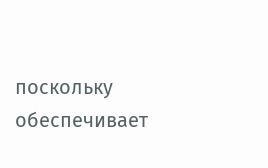поскольку обеспечивает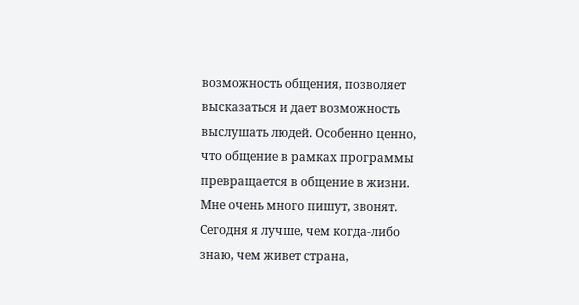возможность общения, позволяет высказаться и дает возможность выслушать людей. Особенно ценно, что общение в рамках программы превращается в общение в жизни. Мне очень много пишут, звонят. Сегодня я лучше, чем когда-либо знаю, чем живет страна,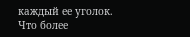каждый ее уголок.
Что более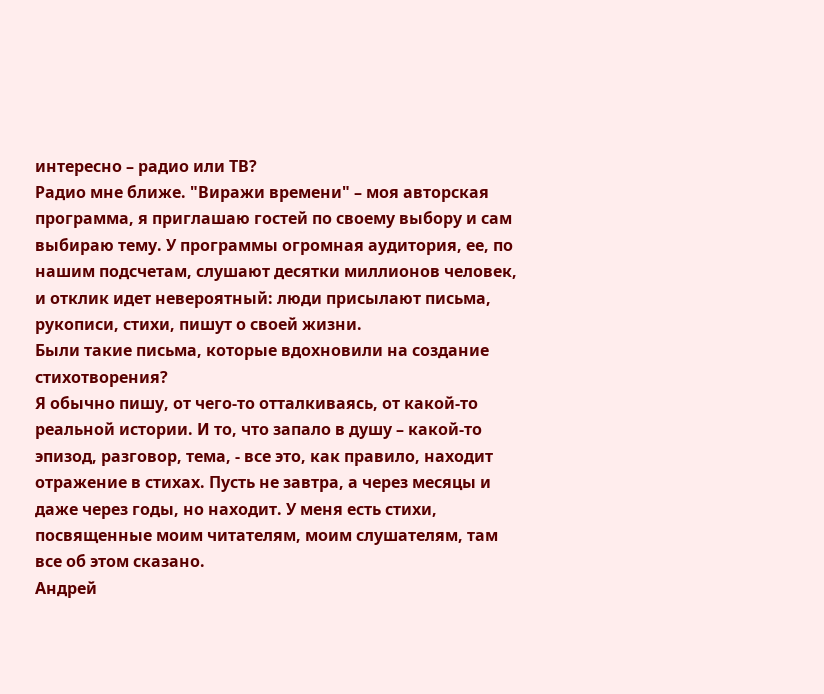интересно – радио или ТВ?
Радио мне ближе. "Виражи времени" – моя авторская программа, я приглашаю гостей по своему выбору и сам выбираю тему. У программы огромная аудитория, ее, по нашим подсчетам, слушают десятки миллионов человек, и отклик идет невероятный: люди присылают письма, рукописи, стихи, пишут о своей жизни.
Были такие письма, которые вдохновили на создание стихотворения?
Я обычно пишу, от чего-то отталкиваясь, от какой-то реальной истории. И то, что запало в душу – какой-то эпизод, разговор, тема, - все это, как правило, находит отражение в стихах. Пусть не завтра, а через месяцы и даже через годы, но находит. У меня есть стихи, посвященные моим читателям, моим слушателям, там все об этом сказано.
Андрей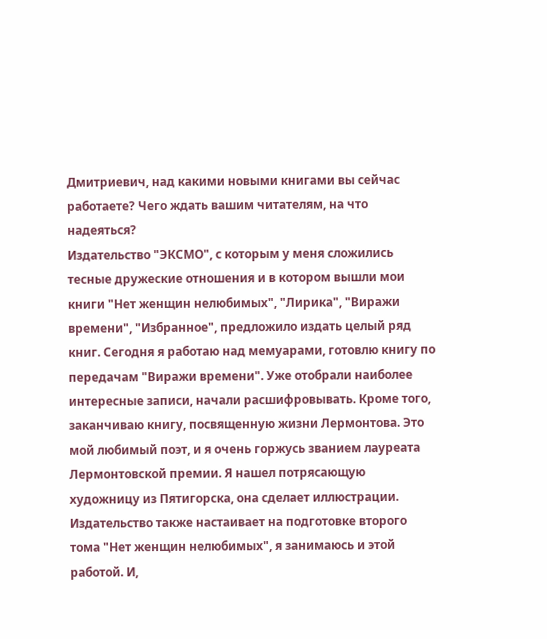Дмитриевич, над какими новыми книгами вы сейчас работаете? Чего ждать вашим читателям, на что надеяться?
Издательство "ЭКСМО", с которым у меня сложились тесные дружеские отношения и в котором вышли мои книги "Нет женщин нелюбимых", "Лирика", "Виражи времени", "Избранное", предложило издать целый ряд книг. Сегодня я работаю над мемуарами, готовлю книгу по передачам "Виражи времени". Уже отобрали наиболее интересные записи, начали расшифровывать. Кроме того, заканчиваю книгу, посвященную жизни Лермонтова. Это мой любимый поэт, и я очень горжусь званием лауреата Лермонтовской премии. Я нашел потрясающую художницу из Пятигорска, она сделает иллюстрации. Издательство также настаивает на подготовке второго тома "Нет женщин нелюбимых", я занимаюсь и этой работой. И,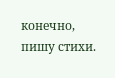конечно, пишу стихи.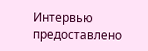Интервью предоставлено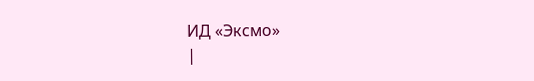ИД «Эксмо»
|